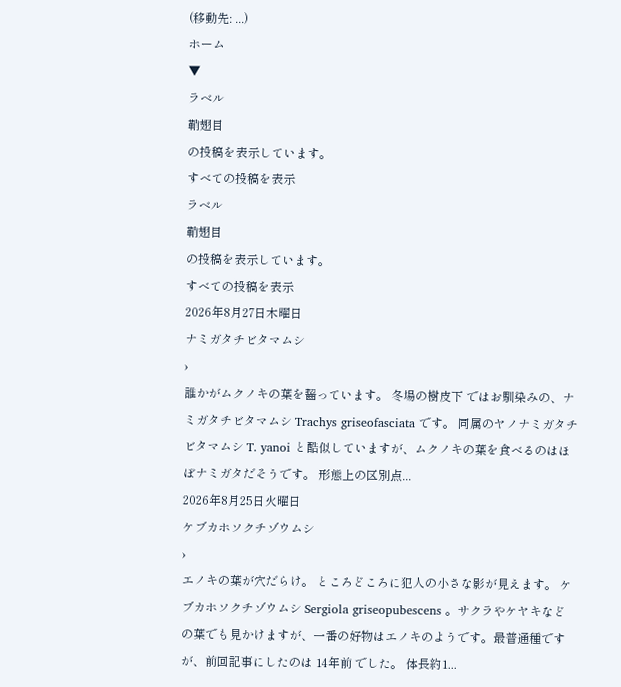(移動先: ...)
ホーム
▼
ラベル
鞘翅目
の投稿を表示しています。
すべての投稿を表示
ラベル
鞘翅目
の投稿を表示しています。
すべての投稿を表示
2026年8月27日木曜日
ナミガタチビタマムシ
›
誰かがムクノキの葉を齧っています。 冬場の樹皮下 ではお馴染みの、ナミガタチビタマムシ Trachys griseofasciata です。 同属のヤノナミガタチビタマムシ T. yanoi と酷似していますが、ムクノキの葉を食べるのはほぼナミガタだそうです。 形態上の区別点...
2026年8月25日火曜日
ケブカホソクチゾウムシ
›
エノキの葉が穴だらけ。 ところどころに犯人の小さな影が見えます。 ケブカホソクチゾウムシ Sergiola griseopubescens 。サクラやケヤキなどの葉でも見かけますが、一番の好物はエノキのようです。最普通種ですが、前回記事にしたのは 14年前 でした。 体長約1...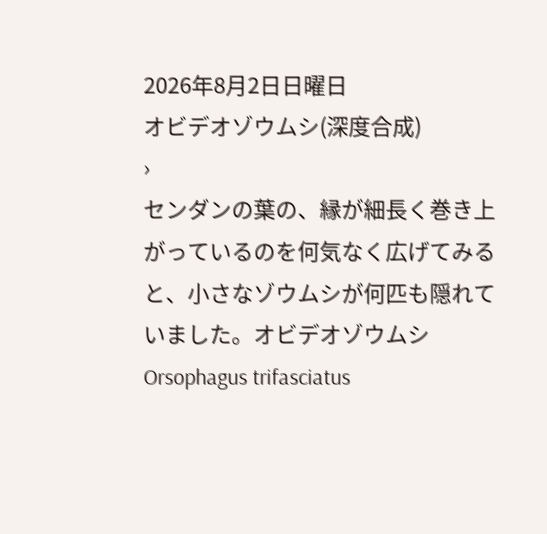2026年8月2日日曜日
オビデオゾウムシ(深度合成)
›
センダンの葉の、縁が細長く巻き上がっているのを何気なく広げてみると、小さなゾウムシが何匹も隠れていました。オビデオゾウムシ Orsophagus trifasciatus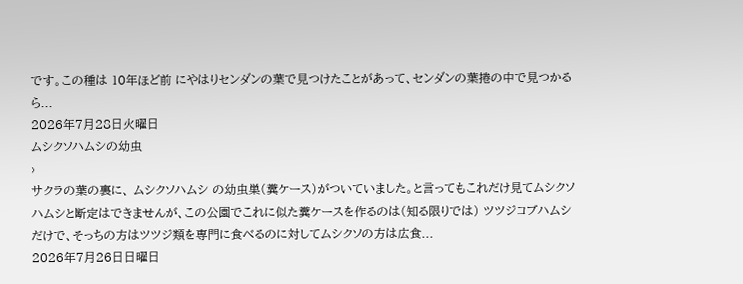です。この種は 10年ほど前 にやはりセンダンの葉で見つけたことがあって、センダンの葉捲の中で見つかるら...
2026年7月28日火曜日
ムシクソハムシの幼虫
›
サクラの葉の裏に、 ムシクソハムシ の幼虫巣(糞ケース)がついていました。と言ってもこれだけ見てムシクソハムシと断定はできませんが、この公園でこれに似た糞ケースを作るのは(知る限りでは) ツツジコブハムシ だけで、そっちの方はツツジ類を専門に食べるのに対してムシクソの方は広食...
2026年7月26日日曜日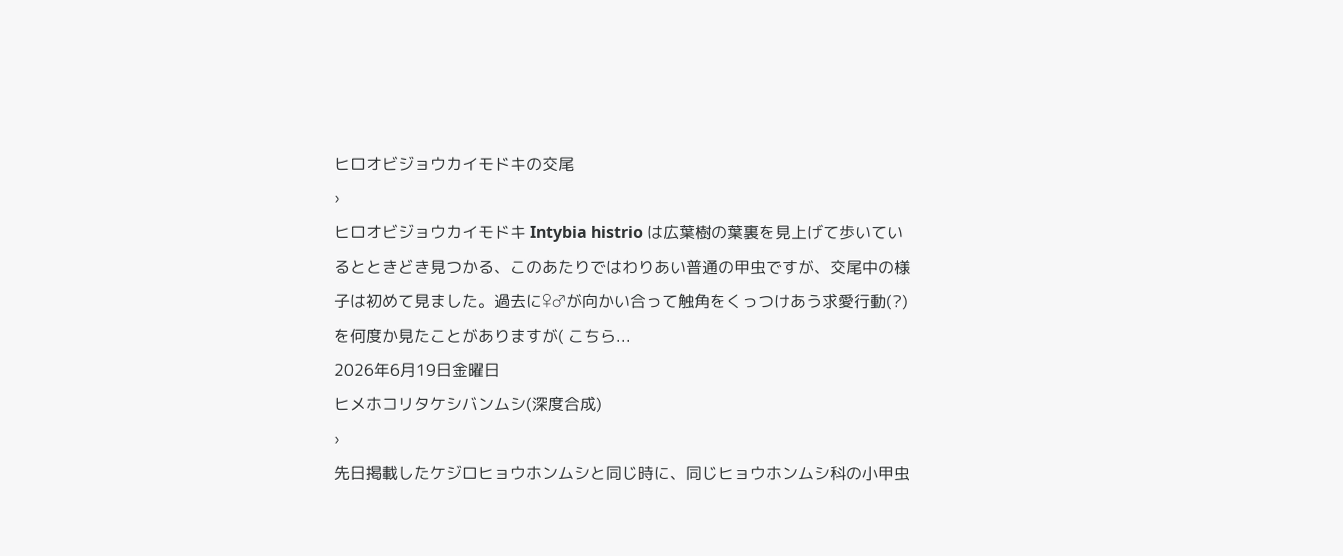ヒロオビジョウカイモドキの交尾
›
ヒロオビジョウカイモドキ Intybia histrio は広葉樹の葉裏を見上げて歩いているとときどき見つかる、このあたりではわりあい普通の甲虫ですが、交尾中の様子は初めて見ました。過去に♀♂が向かい合って触角をくっつけあう求愛行動(?)を何度か見たことがありますが( こちら...
2026年6月19日金曜日
ヒメホコリタケシバンムシ(深度合成)
›
先日掲載したケジロヒョウホンムシと同じ時に、同じヒョウホンムシ科の小甲虫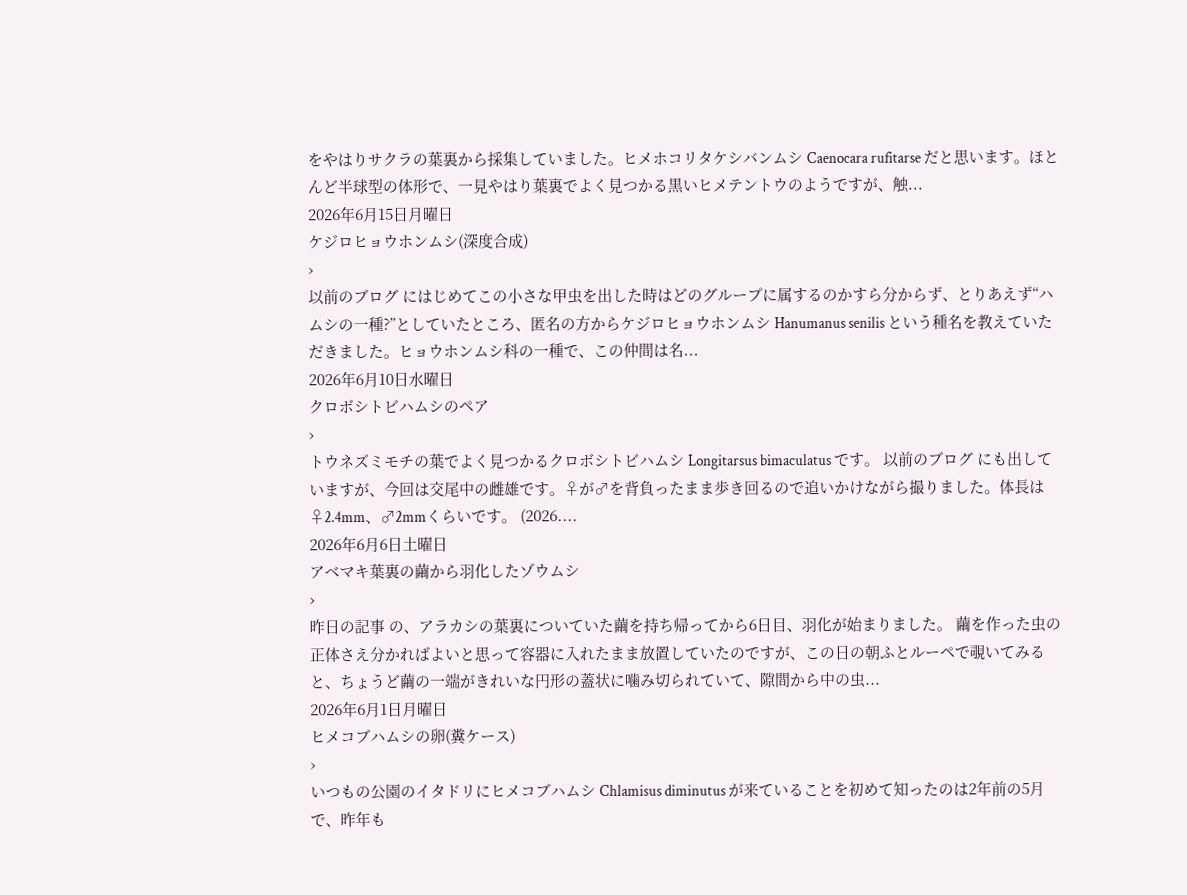をやはりサクラの葉裏から採集していました。ヒメホコリタケシバンムシ Caenocara rufitarse だと思います。ほとんど半球型の体形で、一見やはり葉裏でよく見つかる黒いヒメテントウのようですが、触...
2026年6月15日月曜日
ケジロヒョウホンムシ(深度合成)
›
以前のブログ にはじめてこの小さな甲虫を出した時はどのグループに属するのかすら分からず、とりあえず“ハムシの一種?”としていたところ、匿名の方からケジロヒョウホンムシ Hanumanus senilis という種名を教えていただきました。ヒョウホンムシ科の一種で、この仲間は名...
2026年6月10日水曜日
クロボシトビハムシのペア
›
トウネズミモチの葉でよく見つかるクロボシトビハムシ Longitarsus bimaculatus です。 以前のブログ にも出していますが、今回は交尾中の雌雄です。♀が♂を背負ったまま歩き回るので追いかけながら撮りました。体長は♀2.4mm、♂2mmくらいです。 (2026....
2026年6月6日土曜日
アベマキ葉裏の繭から羽化したゾウムシ
›
昨日の記事 の、アラカシの葉裏についていた繭を持ち帰ってから6日目、羽化が始まりました。 繭を作った虫の正体さえ分かればよいと思って容器に入れたまま放置していたのですが、この日の朝ふとルーペで覗いてみると、ちょうど繭の一端がきれいな円形の蓋状に噛み切られていて、隙間から中の虫...
2026年6月1日月曜日
ヒメコブハムシの卵(糞ケース)
›
いつもの公園のイタドリにヒメコブハムシ Chlamisus diminutus が来ていることを初めて知ったのは2年前の5月で、昨年も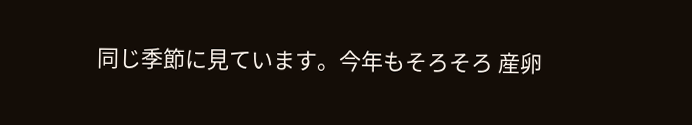同じ季節に見ています。今年もそろそろ 産卵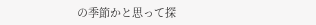の季節かと思って探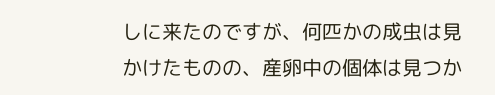しに来たのですが、何匹かの成虫は見かけたものの、産卵中の個体は見つか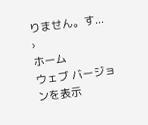りません。す...
›
ホーム
ウェブ バージョンを表示